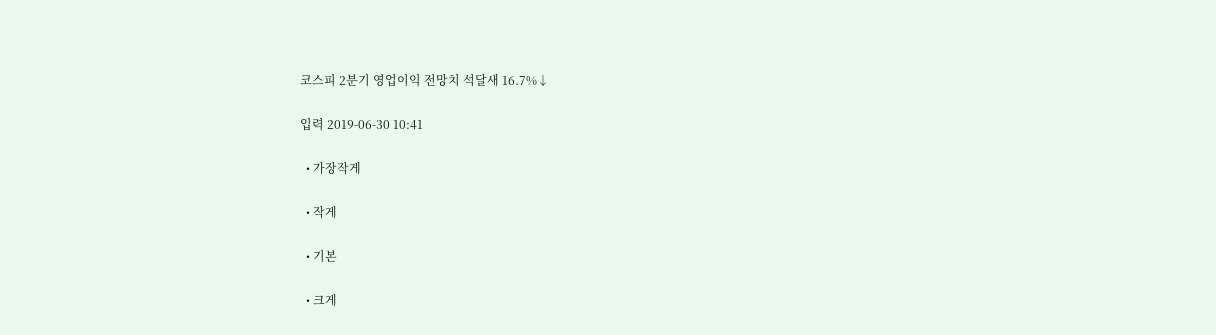코스피 2분기 영업이익 전망치 석달새 16.7%↓

입력 2019-06-30 10:41

  • 가장작게

  • 작게

  • 기본

  • 크게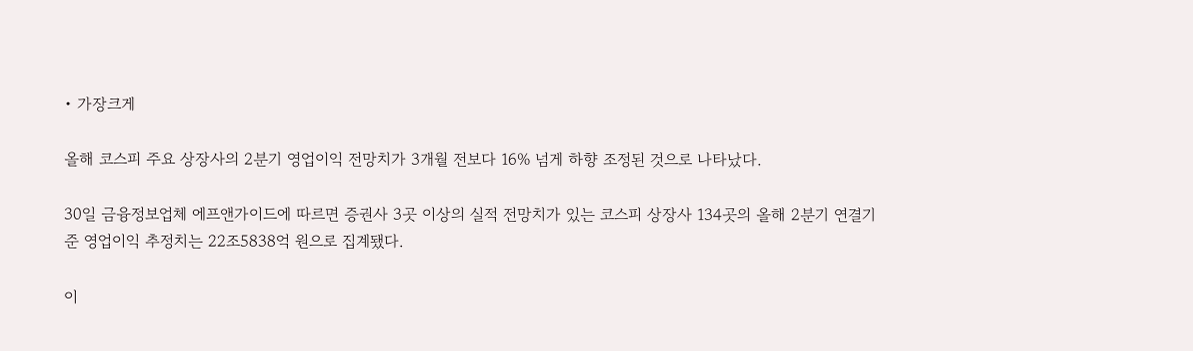• 가장크게

올해 코스피 주요 상장사의 2분기 영업이익 전망치가 3개월 전보다 16% 넘게 하향 조정된 것으로 나타났다.

30일 금융정보업체 에프앤가이드에 따르면 증권사 3곳 이상의 실적 전망치가 있는 코스피 상장사 134곳의 올해 2분기 연결기준 영업이익 추정치는 22조5838억 원으로 집계됐다.

이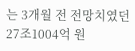는 3개월 전 전망치였던 27조1004억 원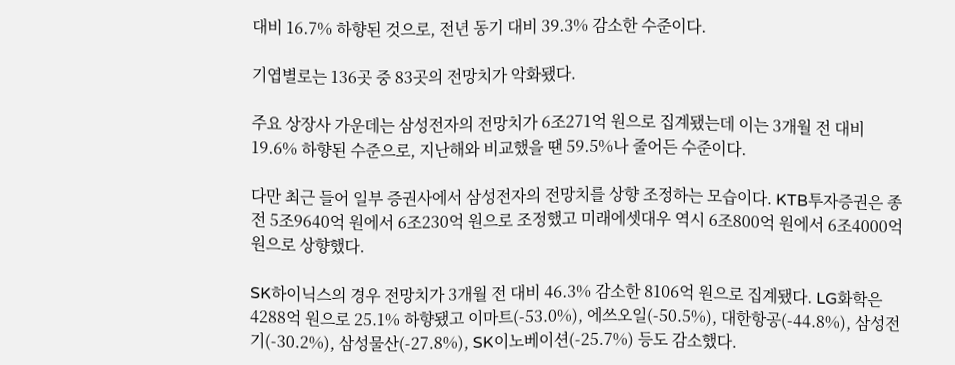대비 16.7% 하향된 것으로, 전년 동기 대비 39.3% 감소한 수준이다.

기엽별로는 136곳 중 83곳의 전망치가 악화됐다.

주요 상장사 가운데는 삼성전자의 전망치가 6조271억 원으로 집계됐는데 이는 3개월 전 대비 19.6% 하향된 수준으로, 지난해와 비교했을 땐 59.5%나 줄어든 수준이다.

다만 최근 들어 일부 증권사에서 삼성전자의 전망치를 상향 조정하는 모습이다. KTB투자증권은 종전 5조9640억 원에서 6조230억 원으로 조정했고 미래에셋대우 역시 6조800억 원에서 6조4000억 원으로 상향했다.

SK하이닉스의 경우 전망치가 3개월 전 대비 46.3% 감소한 8106억 원으로 집계됐다. LG화학은 4288억 원으로 25.1% 하향됐고 이마트(-53.0%), 에쓰오일(-50.5%), 대한항공(-44.8%), 삼성전기(-30.2%), 삼성물산(-27.8%), SK이노베이션(-25.7%) 등도 감소했다.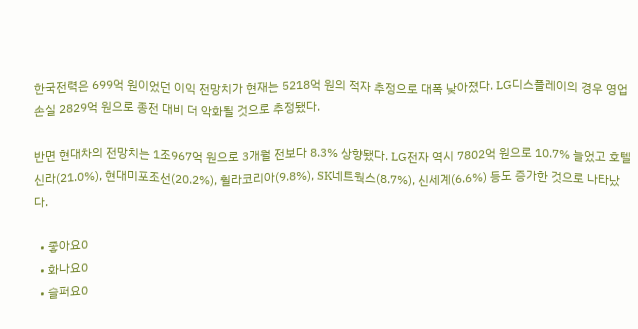한국전력은 699억 원이었던 이익 전망치가 현재는 5218억 원의 적자 추정으로 대폭 낮아졌다. LG디스플레이의 경우 영업손실 2829억 원으로 종전 대비 더 악화될 것으로 추정됐다.

반면 현대차의 전망치는 1조967억 원으로 3개월 전보다 8.3% 상향됐다. LG전자 역시 7802억 원으로 10.7% 늘었고 호텔신라(21.0%), 현대미포조선(20.2%), 휠라코리아(9.8%), SK네트웍스(8.7%), 신세계(6.6%) 등도 증가한 것으로 나타났다.

  • 좋아요0
  • 화나요0
  • 슬퍼요0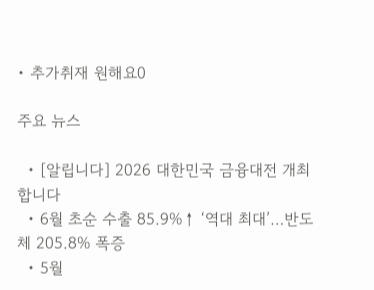• 추가취재 원해요0

주요 뉴스

  • [알립니다] 2026 대한민국 금융대전 개최합니다
  • 6월 초순 수출 85.9%↑ ‘역대 최대’…반도체 205.8% 폭증
  • 5월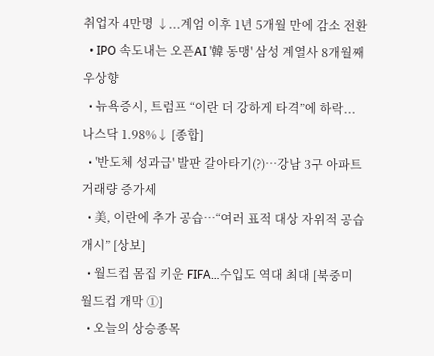취업자 4만명 ↓...계엄 이후 1년 5개월 만에 감소 전환
  • IPO 속도내는 오픈AI '韓 동맹' 삼성 계열사 8개월째 우상향
  • 뉴욕증시, 트럼프 “이란 더 강하게 타격”에 하락...나스닥 1.98%↓ [종합]
  • '반도체 성과급' 발판 갈아타기(?)⋯강남 3구 아파트 거래량 증가세
  • 美, 이란에 추가 공습…“여러 표적 대상 자위적 공습 개시” [상보]
  • 월드컵 몸집 키운 FIFA…수입도 역대 최대 [북중미 월드컵 개막 ①]
  • 오늘의 상승종목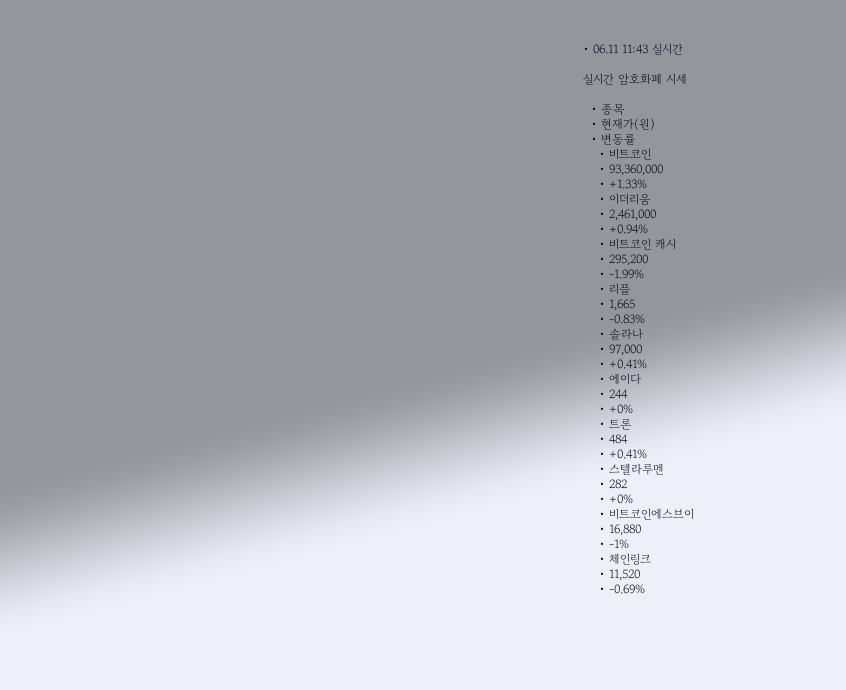• 06.11 11:43 실시간

실시간 암호화폐 시세

  • 종목
  • 현재가(원)
  • 변동률
    • 비트코인
    • 93,360,000
    • +1.33%
    • 이더리움
    • 2,461,000
    • +0.94%
    • 비트코인 캐시
    • 295,200
    • -1.99%
    • 리플
    • 1,665
    • -0.83%
    • 솔라나
    • 97,000
    • +0.41%
    • 에이다
    • 244
    • +0%
    • 트론
    • 484
    • +0.41%
    • 스텔라루멘
    • 282
    • +0%
    • 비트코인에스브이
    • 16,880
    • -1%
    • 체인링크
    • 11,520
    • -0.69%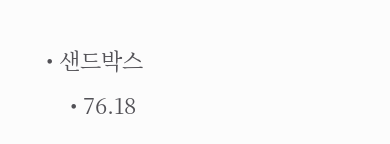• 샌드박스
    • 76.18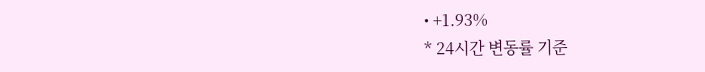• +1.93%
* 24시간 변동률 기준